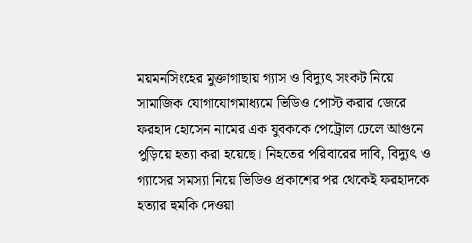ময়মনসিংহের মুক্তাগাছায় গ্যাস ও বিদ্যুৎ সংকট নিয়ে সামাজিক যোগাযোগমাধ্যমে ভিডিও পোস্ট করার জেরে ফরহাদ হোসেন নামের এক যুবককে পেট্রোল ঢেলে আগুনে পুড়িয়ে হত্যা করা হয়েছে। নিহতের পরিবারের দাবি, বিদ্যুৎ ও গ্যাসের সমস্যা নিয়ে ভিডিও প্রকাশের পর থেকেই ফরহাদকে হত্যার হুমকি দেওয়া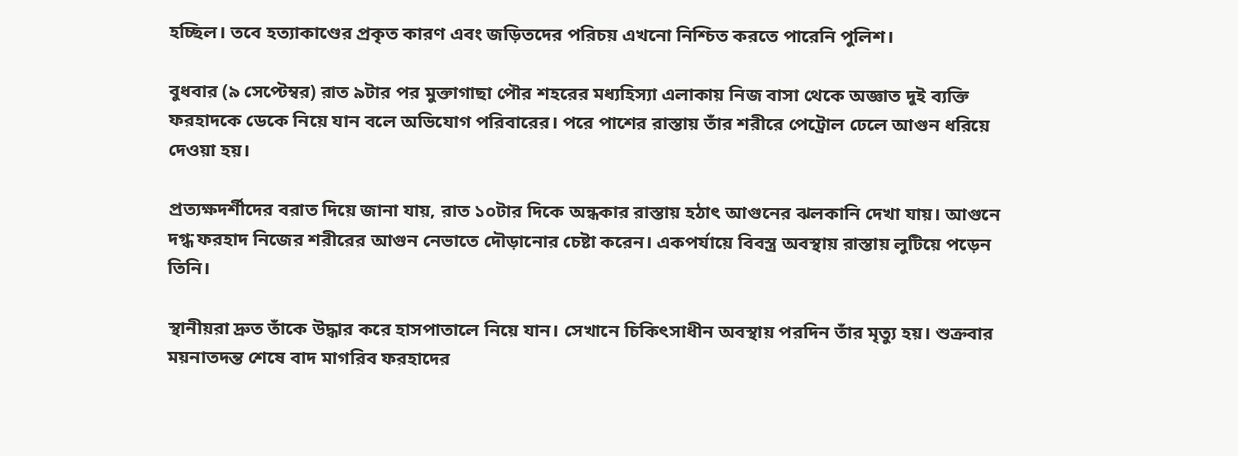হচ্ছিল। তবে হত্যাকাণ্ডের প্রকৃত কারণ এবং জড়িতদের পরিচয় এখনো নিশ্চিত করতে পারেনি পুলিশ।

বুধবার (৯ সেপ্টেম্বর) রাত ৯টার পর মুক্তাগাছা পৌর শহরের মধ্যহিস্যা এলাকায় নিজ বাসা থেকে অজ্ঞাত দুই ব্যক্তি ফরহাদকে ডেকে নিয়ে যান বলে অভিযোগ পরিবারের। পরে পাশের রাস্তায় তাঁর শরীরে পেট্রোল ঢেলে আগুন ধরিয়ে দেওয়া হয়।

প্রত্যক্ষদর্শীদের বরাত দিয়ে জানা যায়, রাত ১০টার দিকে অন্ধকার রাস্তায় হঠাৎ আগুনের ঝলকানি দেখা যায়। আগুনে দগ্ধ ফরহাদ নিজের শরীরের আগুন নেভাতে দৌড়ানোর চেষ্টা করেন। একপর্যায়ে বিবস্ত্র অবস্থায় রাস্তায় লুটিয়ে পড়েন তিনি।

স্থানীয়রা দ্রুত তাঁকে উদ্ধার করে হাসপাতালে নিয়ে যান। সেখানে চিকিৎসাধীন অবস্থায় পরদিন তাঁর মৃত্যু হয়। শুক্রবার ময়নাতদন্ত শেষে বাদ মাগরিব ফরহাদের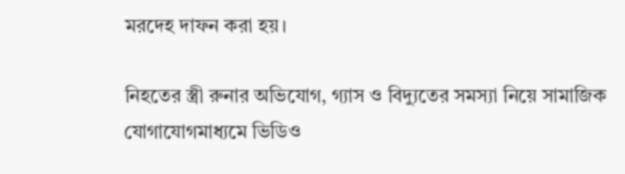মরদেহ দাফন করা হয়।

নিহতের স্ত্রী রুনার অভিযোগ, গ্যাস ও বিদ্যুতের সমস্যা নিয়ে সামাজিক যোগাযোগমাধ্যমে ভিডিও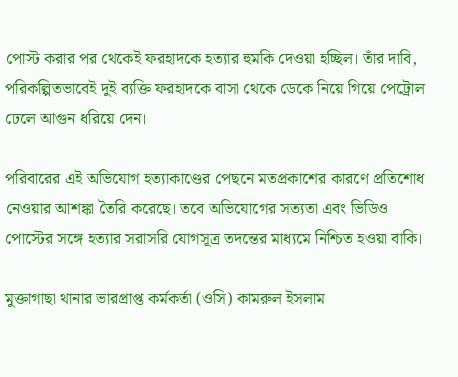পোস্ট করার পর থেকেই ফরহাদকে হত্যার হুমকি দেওয়া হচ্ছিল। তাঁর দাবি, পরিকল্পিতভাবেই দুই ব্যক্তি ফরহাদকে বাসা থেকে ডেকে নিয়ে গিয়ে পেট্রোল ঢেলে আগুন ধরিয়ে দেন।

পরিবারের এই অভিযোগ হত্যাকাণ্ডের পেছনে মতপ্রকাশের কারণে প্রতিশোধ নেওয়ার আশঙ্কা তৈরি করেছে। তবে অভিযোগের সত্যতা এবং ভিডিও পোস্টের সঙ্গে হত্যার সরাসরি যোগসূত্র তদন্তের মাধ্যমে নিশ্চিত হওয়া বাকি।

মুক্তাগাছা থানার ভারপ্রাপ্ত কর্মকর্তা (ওসি) কামরুল ইসলাম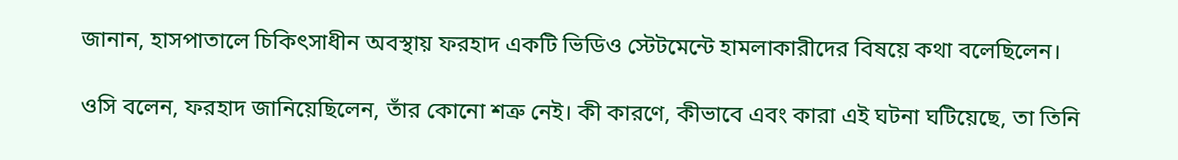জানান, হাসপাতালে চিকিৎসাধীন অবস্থায় ফরহাদ একটি ভিডিও স্টেটমেন্টে হামলাকারীদের বিষয়ে কথা বলেছিলেন।

ওসি বলেন, ফরহাদ জানিয়েছিলেন, তাঁর কোনো শত্রু নেই। কী কারণে, কীভাবে এবং কারা এই ঘটনা ঘটিয়েছে, তা তিনি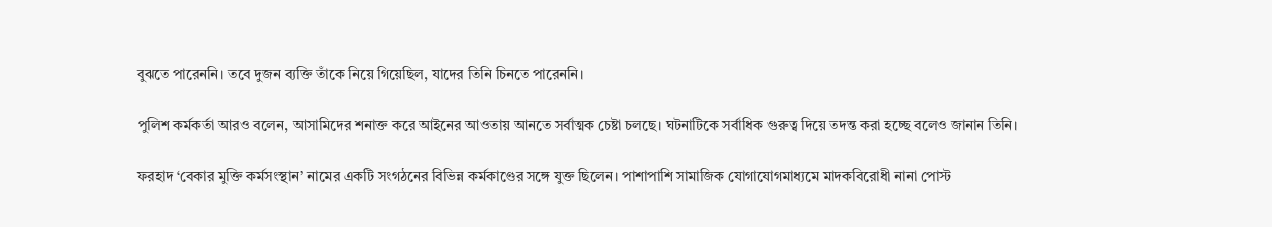বুঝতে পারেননি। তবে দুজন ব্যক্তি তাঁকে নিয়ে গিয়েছিল, যাদের তিনি চিনতে পারেননি।

পুলিশ কর্মকর্তা আরও বলেন, আসামিদের শনাক্ত করে আইনের আওতায় আনতে সর্বাত্মক চেষ্টা চলছে। ঘটনাটিকে সর্বাধিক গুরুত্ব দিয়ে তদন্ত করা হচ্ছে বলেও জানান তিনি।

ফরহাদ ‘বেকার মুক্তি কর্মসংস্থান’ নামের একটি সংগঠনের বিভিন্ন কর্মকাণ্ডের সঙ্গে যুক্ত ছিলেন। পাশাপাশি সামাজিক যোগাযোগমাধ্যমে মাদকবিরোধী নানা পোস্ট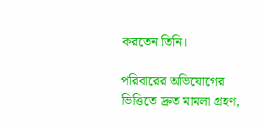করতেন তিনি।

পরিবারের অভিযোগের ভিত্তিতে দ্রুত মামলা গ্রহণ,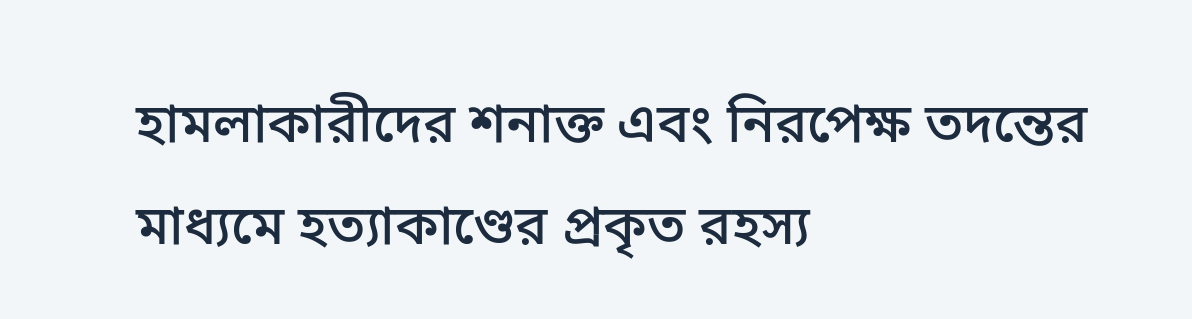হামলাকারীদের শনাক্ত এবং নিরপেক্ষ তদন্তের মাধ্যমে হত্যাকাণ্ডের প্রকৃত রহস্য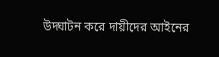উদ্ঘাটন করে দায়ীদের আইনের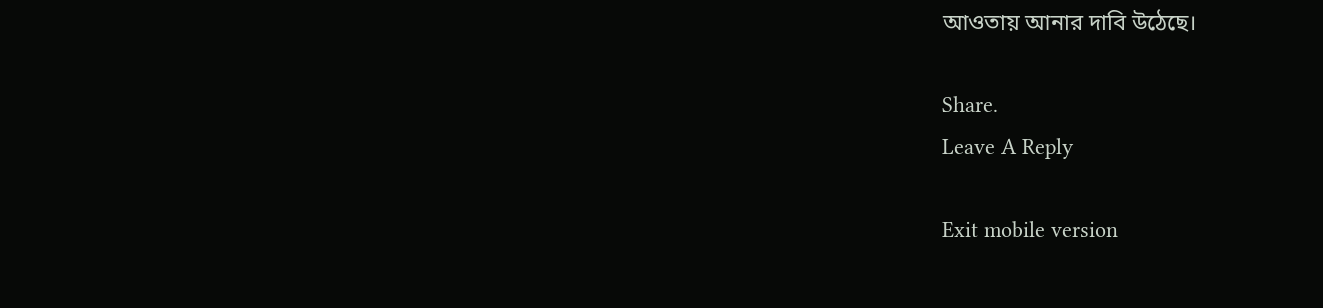আওতায় আনার দাবি উঠেছে।

Share.
Leave A Reply

Exit mobile version